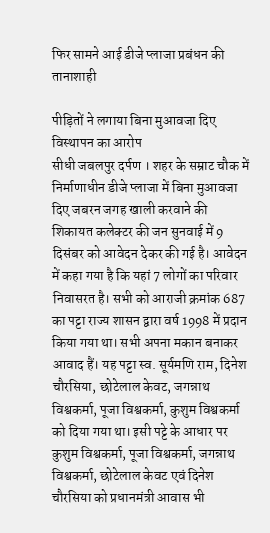फिर सामने आई डीजे प्लाजा प्रबंधन की तानाशाही

पीड़ितों ने लगाया बिना मुआवजा दिए विस्थापन का आरोप
सीधी जबलपुर दर्पण । शहर के सम्राट चौक में निर्माणाधीन डीजे प्लाजा में बिना मुआवजा दिए जबरन जगह खाली करवाने की शिकायत कलेक्टर की जन सुनवाई में 9 दिसंबर को आवेदन देकर की गई है। आवेदन में कहा गया है कि यहां 7 लोगों का परिवार निवासरत है। सभी को आराजी क्रमांक 687 का पट्टा राज्य शासन द्वारा वर्ष 1998 में प्रदान किया गया था। सभी अपना मकान बनाकर आवाद हैं। यह पट्टा स्व. सूर्यमणि राम, दिनेश चौरसिया, छोटेलाल केवट, जगन्नाथ विश्वकर्मा, पूजा विश्वकर्मा, कुशुम विश्वकर्मा को दिया गया था। इसी पट्टे के आधार पर कुशुम विश्वकर्मा, पूजा विश्वकर्मा, जगन्नाथ विश्वकर्मा, छोटेलाल केवट एवं दिनेश चौरसिया को प्रधानमंत्री आवास भी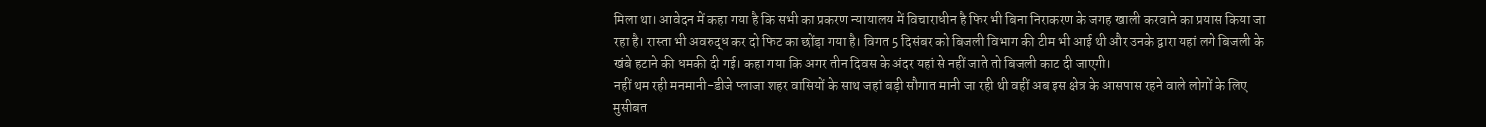मिला था। आवेदन में कहा गया है कि सभी का प्रकरण न्यायालय में विचाराधीन है फिर भी बिना निराकरण के जगह खाली करवाने का प्रयास किया जा रहा है। रास्ता भी अवरुद्ध कर दो फिट का छोंड़ा गया है। विगत 5 दिसंबर को बिजली विभाग की टीम भी आई थी और उनके द्वारा यहां लगे बिजली के खंबे हटाने की धमकी दी गई। कहा गया कि अगर तीन दिवस के अंदर यहां से नहीं जाते तो बिजली काट दी जाएगी।
नहीं थम रही मनमानी-डीजे प्लाजा शहर वासियों के साथ जहां बड़ी सौगात मानी जा रही थी वहीं अब इस क्षेत्र के आसपास रहने वाले लोगों के लिए मुसीबत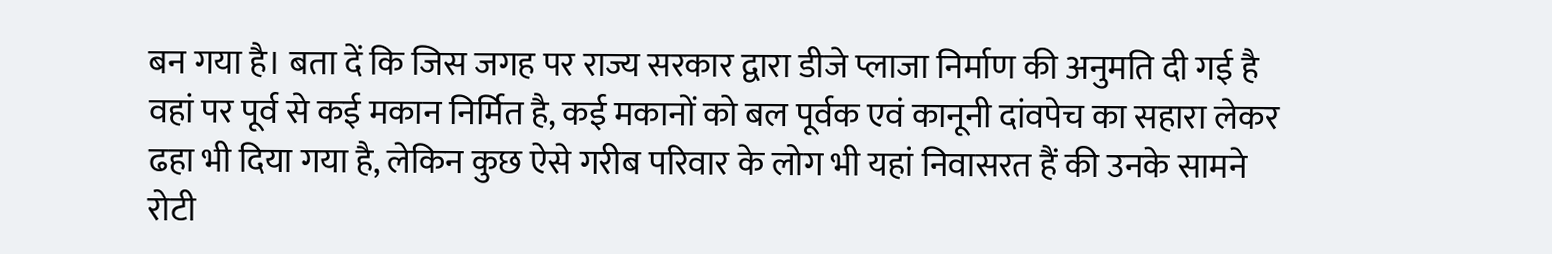बन गया है। बता दें कि जिस जगह पर राज्य सरकार द्वारा डीजे प्लाजा निर्माण की अनुमति दी गई है वहां पर पूर्व से कई मकान निर्मित है, कई मकानों को बल पूर्वक एवं कानूनी दांवपेच का सहारा लेकर ढहा भी दिया गया है, लेकिन कुछ ऐसे गरीब परिवार के लोग भी यहां निवासरत हैं की उनके सामने रोटी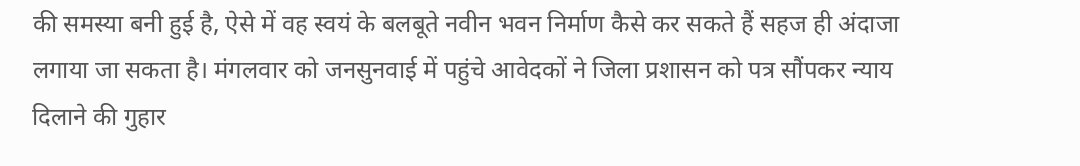की समस्या बनी हुई है, ऐसे में वह स्वयं के बलबूते नवीन भवन निर्माण कैसे कर सकते हैं सहज ही अंदाजा लगाया जा सकता है। मंगलवार को जनसुनवाई में पहुंचे आवेदकों ने जिला प्रशासन को पत्र सौंपकर न्याय दिलाने की गुहार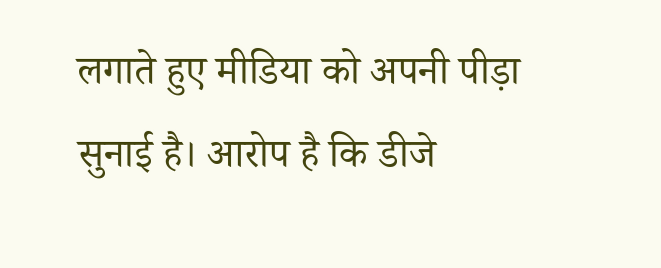लगाते हुए मीडिया को अपनी पीड़ा सुनाई है। आरोप है कि डीजे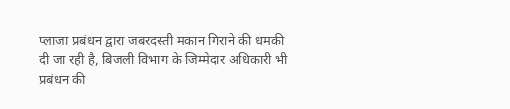प्लाजा प्रबंधन द्वारा जबरदस्ती मकान गिराने की धमकी दी जा रही है, बिजली विभाग के जिम्मेदार अधिकारी भी प्रबंधन की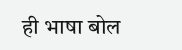ही भाषा बोल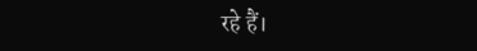रहे हैं।